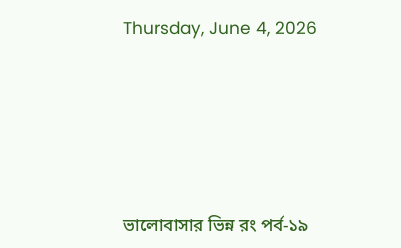Thursday, June 4, 2026







ভালোবাসার ভিন্ন রং পর্ব-১৯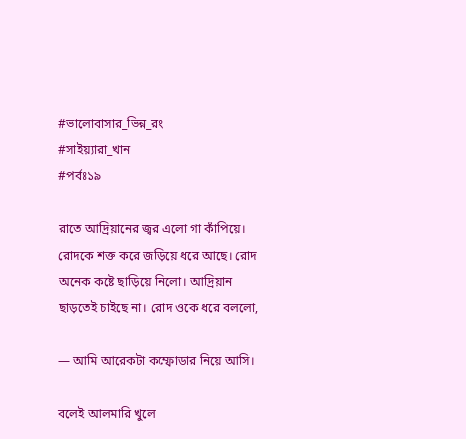#ভালোবাসার_ভিন্ন_রং
#সাইয়্যারা_খান
#পর্বঃ১৯

রাতে আদ্রিয়ানের জ্বর এলো গা কাঁপিয়ে। রোদকে শক্ত করে জড়িয়ে ধরে আছে। রোদ অনেক কষ্টে ছাড়িয়ে নিলো। আদ্রিয়ান ছাড়তেই চাইছে না। রোদ ওকে ধরে বললো,

— আমি আরেকটা কম্ফোডার নিয়ে আসি।

বলেই আলমারি খুলে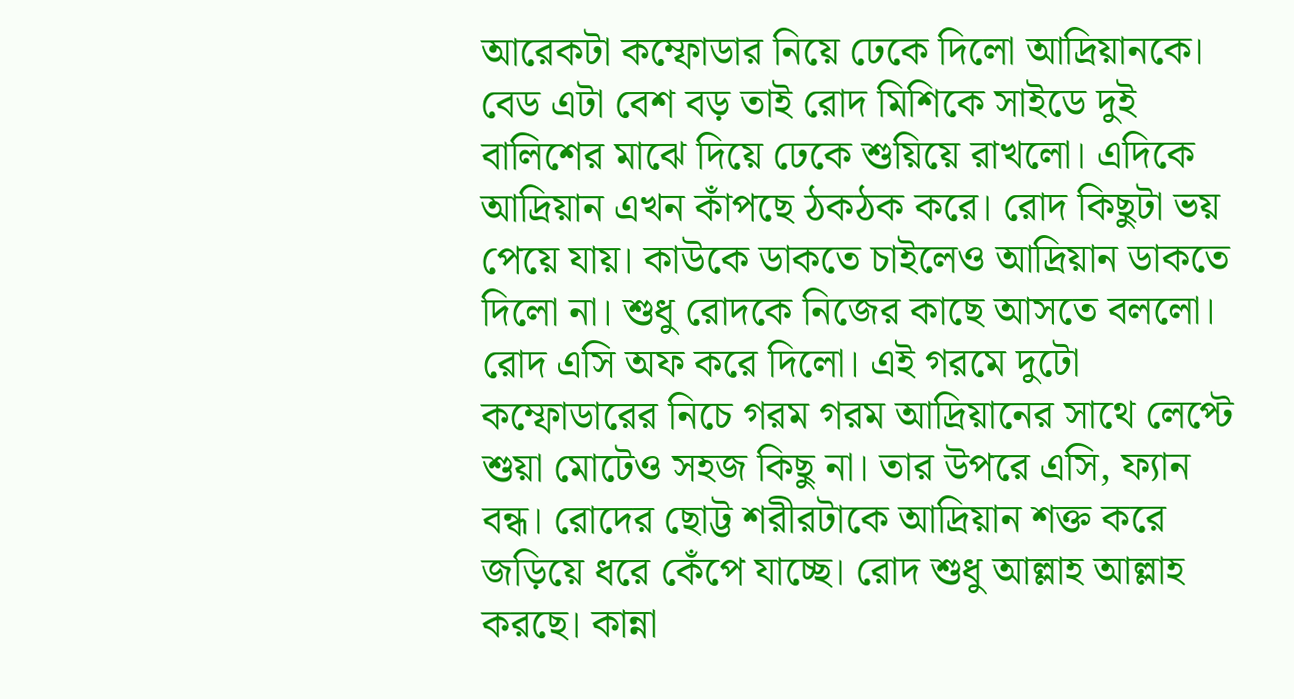আরেকটা কম্ফোডার নিয়ে ঢেকে দিলো আদ্রিয়ানকে। বেড এটা বেশ বড় তাই রোদ মিশিকে সাইডে দুই বালিশের মাঝে দিয়ে ঢেকে শুয়িয়ে রাখলো। এদিকে আদ্রিয়ান এখন কাঁপছে ঠকঠক করে। রোদ কিছুটা ভয় পেয়ে যায়। কাউকে ডাকতে চাইলেও আদ্রিয়ান ডাকতে দিলো না। শুধু রোদকে নিজের কাছে আসতে বললো। রোদ এসি অফ করে দিলো। এই গরমে দুটো কম্ফোডারের নিচে গরম গরম আদ্রিয়ানের সাথে লেপ্টে শুয়া মোটেও সহজ কিছু না। তার উপরে এসি, ফ্যান বন্ধ। রোদের ছোট্ট শরীরটাকে আদ্রিয়ান শক্ত করে জড়িয়ে ধরে কেঁপে যাচ্ছে। রোদ শুধু আল্লাহ আল্লাহ করছে। কান্না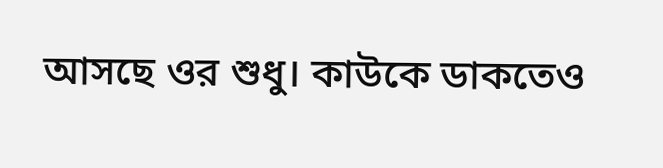আসছে ওর শুধু। কাউকে ডাকতেও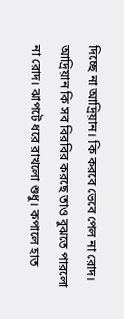দিচ্ছে না আদ্রিয়ান। কি করবে ভেবে পেল না রোদ। আদ্রিয়ান কি সব বিরবির করছে তাও বুঝতে পারলো না রোদ। ঝাপটে ধরে রাখলো শুধু। কপালে হাত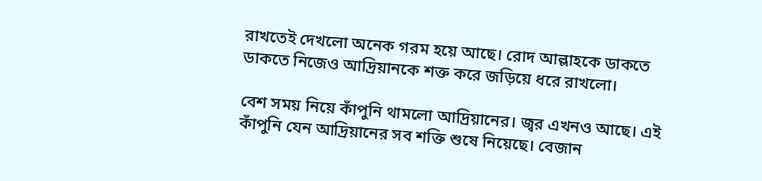রাখতেই দেখলো অনেক গরম হয়ে আছে। রোদ আল্লাহকে ডাকতে ডাকতে নিজেও আদ্রিয়ানকে শক্ত করে জড়িয়ে ধরে রাখলো।

বেশ সময় নিয়ে কাঁপুনি থামলো আদ্রিয়ানের। জ্বর এখনও আছে। এই কাঁপুনি যেন আদ্রিয়ানের সব শক্তি শুষে নিয়েছে। বেজান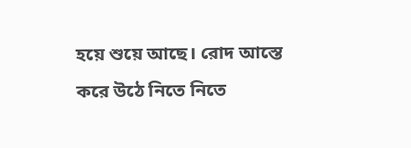হয়ে শুয়ে আছে। রোদ আস্তে করে উঠে নিতে নিতে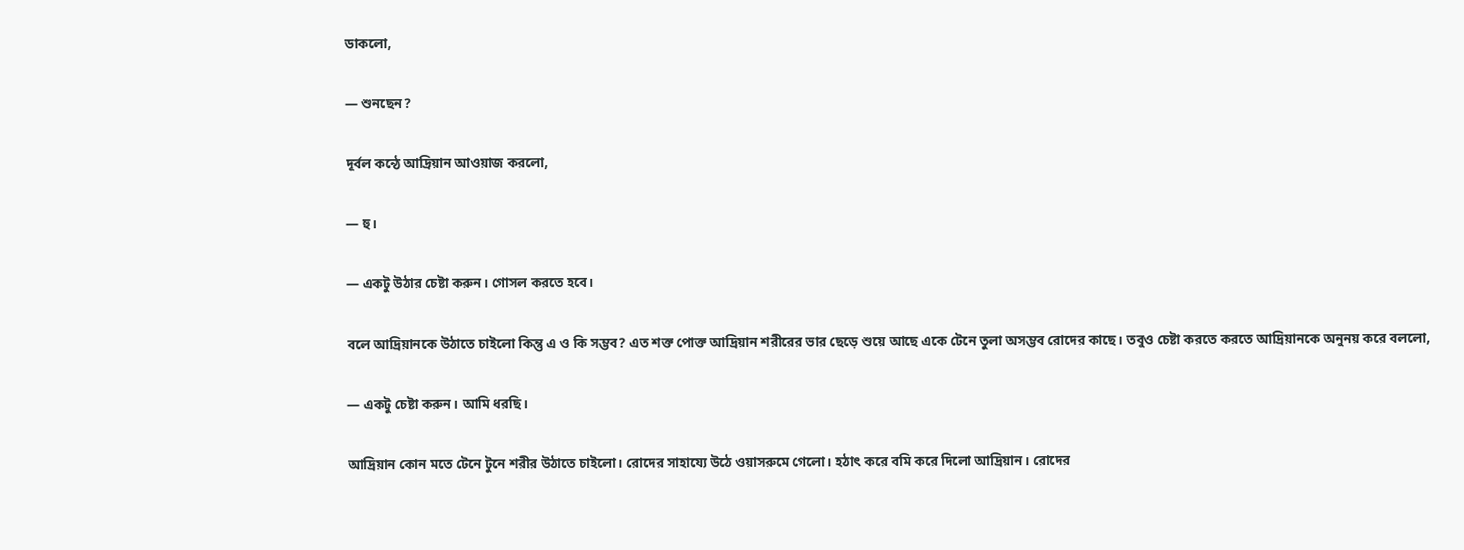ডাকলো,

— শুনছেন?

দূর্বল কন্ঠে আদ্রিয়ান আওয়াজ করলো,

— হু।

— একটু উঠার চেষ্টা করুন। গোসল করতে হবে।

বলে আদ্রিয়ানকে উঠাতে চাইলো কিন্তু এ ও কি সম্ভব? এত শক্ত পোক্ত আদ্রিয়ান শরীরের ভার ছেড়ে শুয়ে আছে একে টেনে তুলা অসম্ভব রোদের কাছে। তবুও চেষ্টা করতে করতে আদ্রিয়ানকে অনুনয় করে বললো,

— একটু চেষ্টা করুন। আমি ধরছি।

আদ্রিয়ান কোন মতে টেনে টুনে শরীর উঠাতে চাইলো। রোদের সাহায্যে উঠে ওয়াসরুমে গেলো। হঠাৎ করে বমি করে দিলো আদ্রিয়ান। রোদের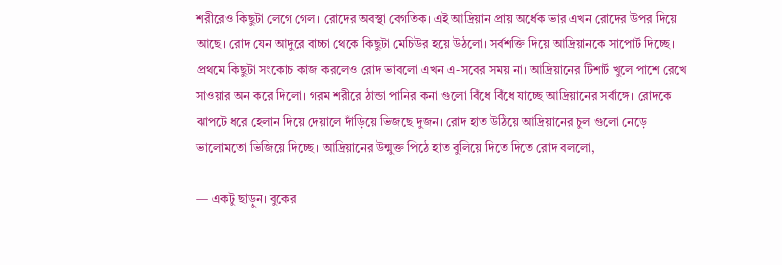শরীরেও কিছুটা লেগে গেল। রোদের অবস্থা বেগতিক। এই আদ্রিয়ান প্রায় অর্ধেক ভার এখন রোদের উপর দিয়ে আছে। রোদ যেন আদুরে বাচ্চা থেকে কিছুটা মেচিউর হয়ে উঠলো। সর্বশক্তি দিয়ে আদ্রিয়ানকে সাপোর্ট দিচ্ছে। প্রথমে কিছুটা সংকোচ কাজ করলেও রোদ ভাবলো এখন এ-সবের সময় না। আদ্রিয়ানের টিশার্ট খুলে পাশে রেখে সাওয়ার অন করে দিলো। গরম শরীরে ঠান্ডা পানির কনা গুলো বিঁধে বিঁধে যাচ্ছে আদ্রিয়ানের সর্বাঙ্গে। রোদকে ঝাপটে ধরে হেলান দিয়ে দেয়ালে দাঁড়িয়ে ভিজছে দুজন। রোদ হাত উঠিয়ে আদ্রিয়ানের চুল গুলো নেড়ে ভালোমতো ভিজিয়ে দিচ্ছে। আদ্রিয়ানের উন্মুক্ত পিঠে হাত বুলিয়ে দিতে দিতে রোদ বললো,

— একটু ছাড়ুন। বুকের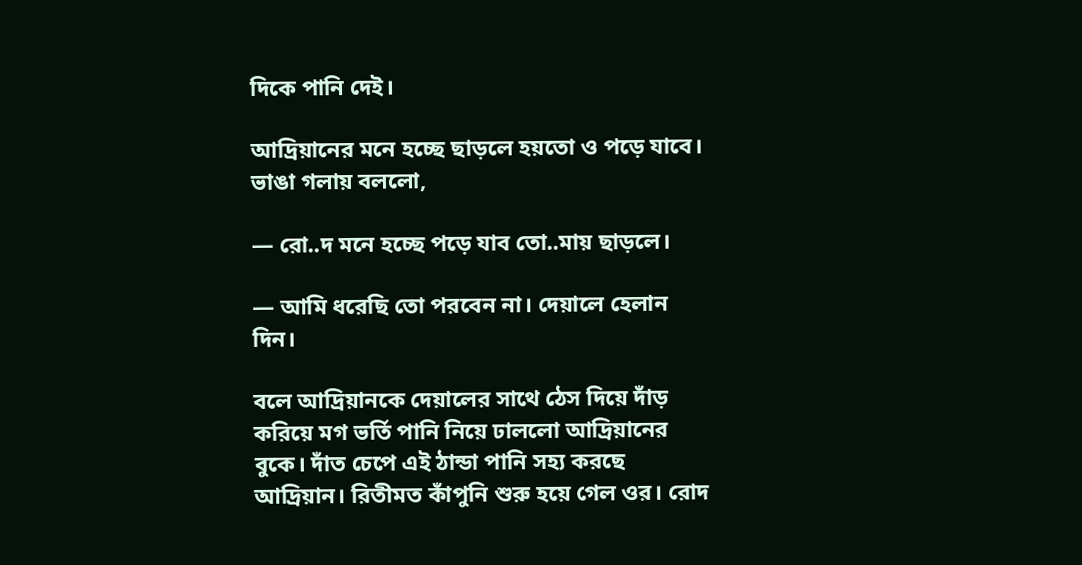দিকে পানি দেই।

আদ্রিয়ানের মনে হচ্ছে ছাড়লে হয়তো ও পড়ে যাবে। ভাঙা গলায় বললো,

— রো..দ মনে হচ্ছে পড়ে যাব তো..মায় ছাড়লে।

— আমি ধরেছি তো পরবেন না। দেয়ালে হেলান দিন।

বলে আদ্রিয়ানকে দেয়ালের সাথে ঠেস দিয়ে দাঁড় করিয়ে মগ ভর্তি পানি নিয়ে ঢাললো আদ্রিয়ানের বুকে। দাঁত চেপে এই ঠান্ডা পানি সহ্য করছে আদ্রিয়ান। রিতীমত কাঁপুনি শুরু হয়ে গেল ওর। রোদ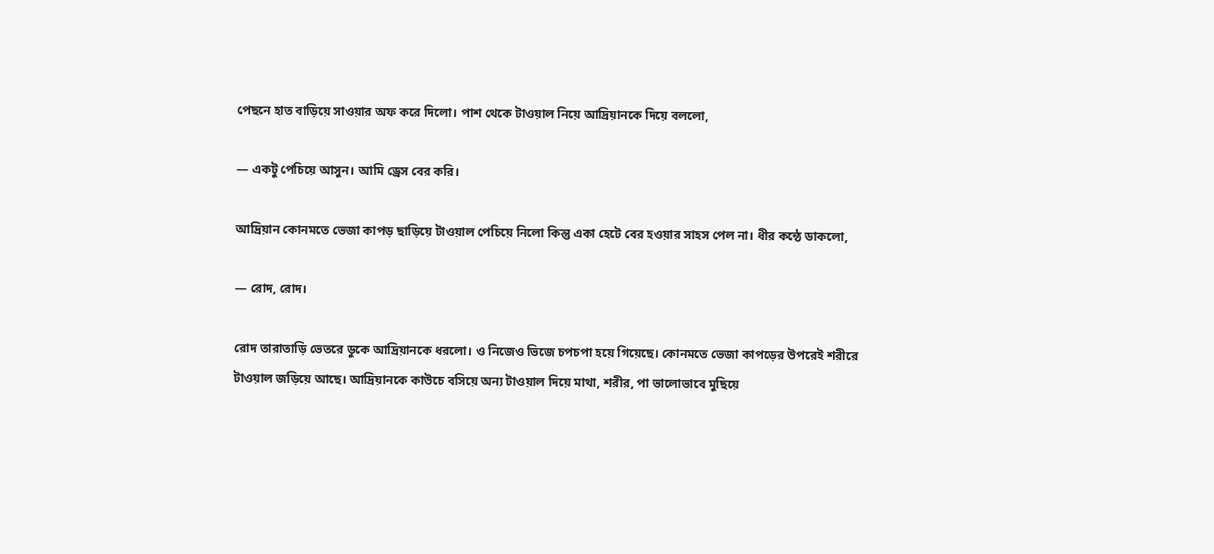পেছনে হাত বাড়িয়ে সাওয়ার অফ করে দিলো। পাশ থেকে টাওয়াল নিয়ে আদ্রিয়ানকে দিয়ে বললো,

— একটু পেচিয়ে আসুন। আমি ড্রেস বের করি।

আদ্রিয়ান কোনমতে ভেজা কাপড় ছাড়িয়ে টাওয়াল পেচিয়ে নিলো কিন্তু একা হেটে বের হওয়ার সাহস পেল না। ধীর কন্ঠে ডাকলো,

— রোদ, রোদ।

রোদ তারাতাড়ি ভেতরে ডুকে আদ্রিয়ানকে ধরলো। ও নিজেও ভিজে চপচপা হয়ে গিয়েছে। কোনমতে ভেজা কাপড়ের উপরেই শরীরে টাওয়াল জড়িয়ে আছে। আদ্রিয়ানকে কাউচে বসিয়ে অন্য টাওয়াল দিয়ে মাথা, শরীর, পা ভালোভাবে মুছিয়ে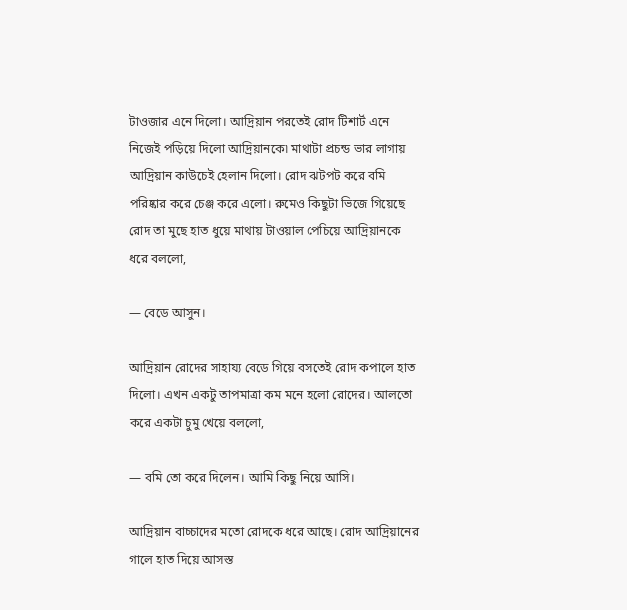টাওজার এনে দিলো। আদ্রিয়ান পরতেই রোদ টিশার্ট এনে নিজেই পড়িয়ে দিলো আদ্রিয়ানকে৷ মাথাটা প্রচন্ড ভার লাগায় আদ্রিয়ান কাউচেই হেলান দিলো। রোদ ঝটপট করে বমি পরিষ্কার করে চেঞ্জ করে এলো। রুমেও কিছুটা ভিজে গিয়েছে রোদ তা মুছে হাত ধুয়ে মাথায় টাওয়াল পেচিয়ে আদ্রিয়ানকে ধরে বললো,

— বেডে আসুন।

আদ্রিয়ান রোদের সাহায্য বেডে গিয়ে বসতেই রোদ কপালে হাত দিলো। এখন একটু তাপমাত্রা কম মনে হলো রোদের। আলতো করে একটা চুমু খেয়ে বললো,

— বমি তো করে দিলেন। আমি কিছু নিয়ে আসি।

আদ্রিয়ান বাচ্চাদের মতো রোদকে ধরে আছে। রোদ আদ্রিয়ানের গালে হাত দিয়ে আসস্ত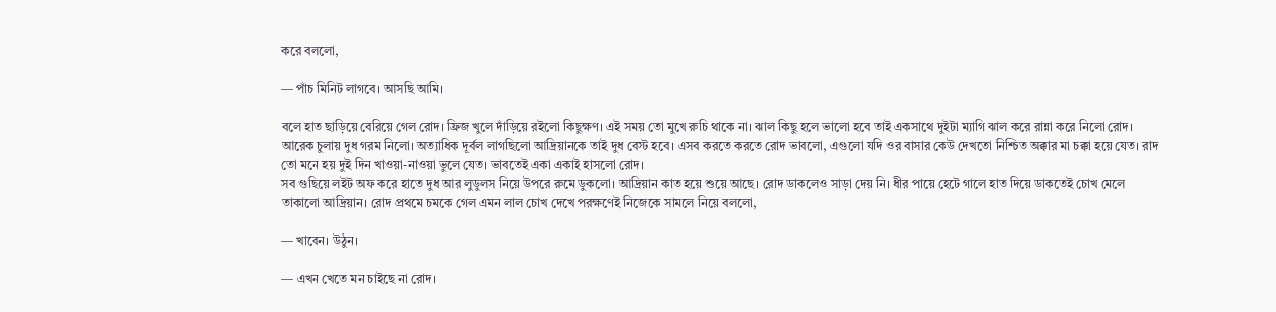করে বললো,

— পাঁচ মিনিট লাগবে। আসছি আমি।

বলে হাত ছাড়িয়ে বেরিয়ে গেল রোদ। ফ্রিজ খুলে দাঁড়িয়ে রইলো কিছুক্ষণ। এই সময় তো মুখে রুচি থাকে না। ঝাল কিছু হলে ভালো হবে তাই একসাথে দুইটা ম্যাগি ঝাল করে রান্না করে নিলো রোদ। আরেক চুলায় দুধ গরম নিলো। অত্যাধিক দূর্বল লাগছিলো আদ্রিয়ানকে তাই দুধ বেস্ট হবে। এসব করতে করতে রোদ ভাবলো, এগুলো যদি ওর বাসার কেউ দেখতো নিশ্চিত অক্কার মা চক্কা হয়ে যেত। রাদ তো মনে হয় দুই দিন খাওয়া-নাওয়া ভুলে যেত। ভাবতেই একা একাই হাসলো রোদ।
সব গুছিয়ে লইট অফ করে হাতে দুধ আর লুডুলস নিয়ে উপরে রুমে ডুকলো। আদ্রিয়ান কাত হয়ে শুয়ে আছে। রোদ ডাকলেও সাড়া দেয় নি। ধীর পায়ে হেটে গালে হাত দিয়ে ডাকতেই চোখ মেলে তাকালো আদ্রিয়ান। রোদ প্রথমে চমকে গেল এমন লাল চোখ দেখে পরক্ষণেই নিজেকে সামলে নিয়ে বললো,

— খাবেন। উঠুন।

— এখন খেতে মন চাইছে না রোদ।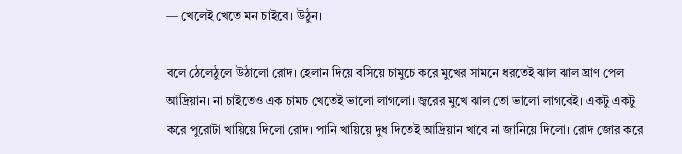— খেলেই খেতে মন চাইবে। উঠুন।

বলে ঠেলেঠুলে উঠালো রোদ। হেলান দিয়ে বসিয়ে চামুচে করে মুখের সামনে ধরতেই ঝাল ঝাল ঘ্রাণ পেল আদ্রিয়ান। না চাইতেও এক চামচ খেতেই ভালো লাগলো। জ্বরের মুখে ঝাল তো ভালো লাগবেই। একটু একটু করে পুরোটা খায়িয়ে দিলো রোদ। পানি খায়িয়ে দুধ দিতেই আদ্রিয়ান খাবে না জানিয়ে দিলো। রোদ জোর করে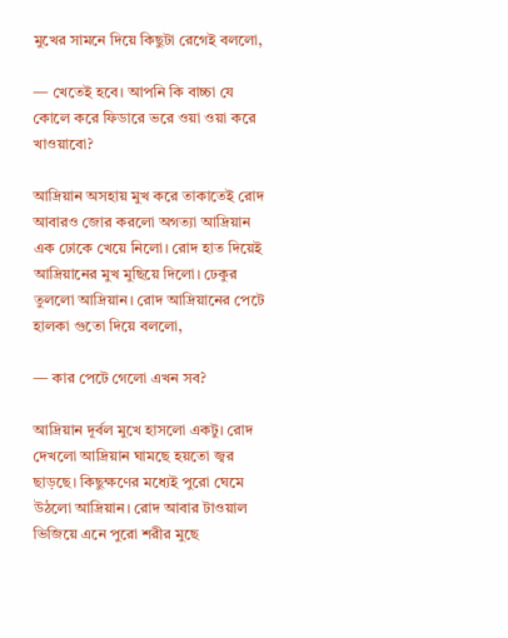মুখের সামনে দিয়ে কিছুটা রেগেই বললো,

— খেতেই হবে। আপনি কি বাচ্চা যে কোলে করে ফিডারে ভরে ওয়া ওয়া করে খাওয়াবো?

আদ্রিয়ান অসহায় মুখ করে তাকাতেই রোদ আবারও জোর করলো অগত্যা আদ্রিয়ান এক ঢোকে খেয়ে নিলো। রোদ হাত দিয়েই আদ্রিয়ানের মুখ মুছিয়ে দিলো। ঢেকুর তুললো আদ্রিয়ান। রোদ আদ্রিয়ানের পেটে হালকা গুতো দিয়ে বললো,

— কার পেটে গেলো এখন সব?

আদ্রিয়ান দূর্বল মুখে হাসলো একটু। রোদ দেখলো আদ্রিয়ান ঘামছে হয়তো জ্বর ছাড়ছে। কিছুক্ষণের মধ্যেই পুরো ঘেমে উঠলো আদ্রিয়ান। রোদ আবার টাওয়াল ভিজিয়ে এনে পুরো শরীর মুছে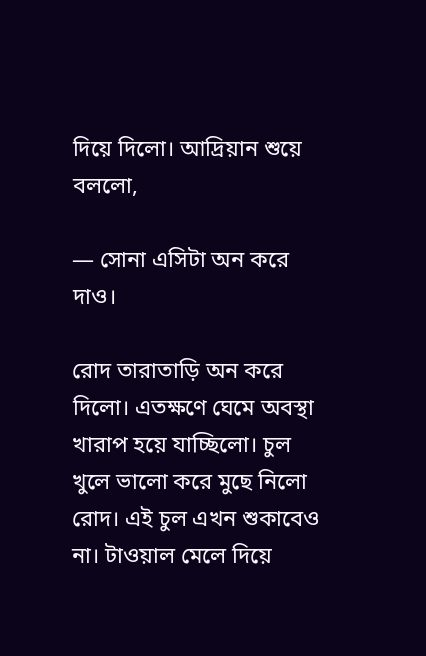দিয়ে দিলো। আদ্রিয়ান শুয়ে বললো,

— সোনা এসিটা অন করে দাও।

রোদ তারাতাড়ি অন করে দিলো। এতক্ষণে ঘেমে অবস্থা খারাপ হয়ে যাচ্ছিলো। চুল খুলে ভালো করে মুছে নিলো রোদ। এই চুল এখন শুকাবেও না। টাওয়াল মেলে দিয়ে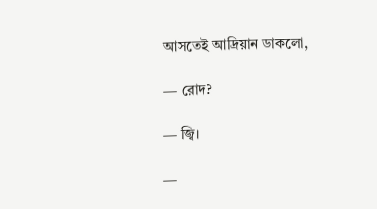আসতেই আদ্রিয়ান ডাকলো,

— রোদ?

— জ্বি।

—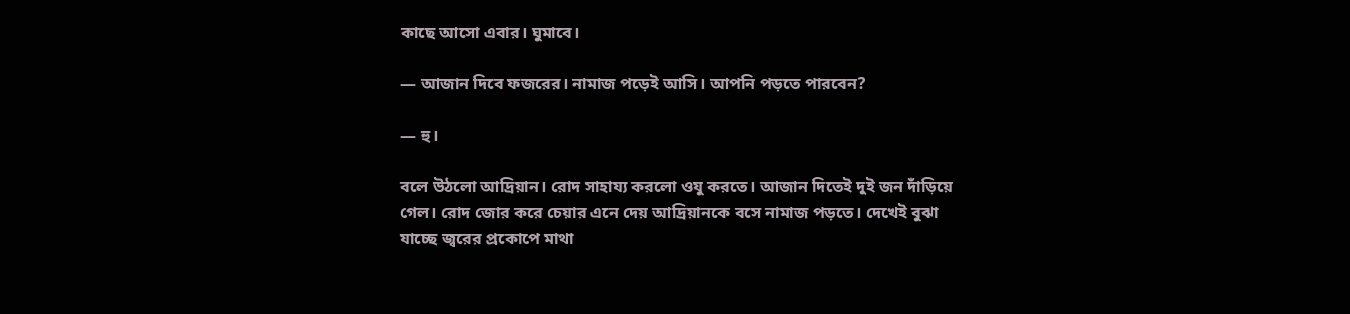কাছে আসো এবার। ঘুমাবে।

— আজান দিবে ফজরের। নামাজ পড়েই আসি। আপনি পড়তে পারবেন?

— হু।

বলে উঠলো আদ্রিয়ান। রোদ সাহায্য করলো ওযু করতে। আজান দিতেই দুই জন দাঁড়িয়ে গেল। রোদ জোর করে চেয়ার এনে দেয় আদ্রিয়ানকে বসে নামাজ পড়তে। দেখেই বুঝা যাচ্ছে জ্বরের প্রকোপে মাথা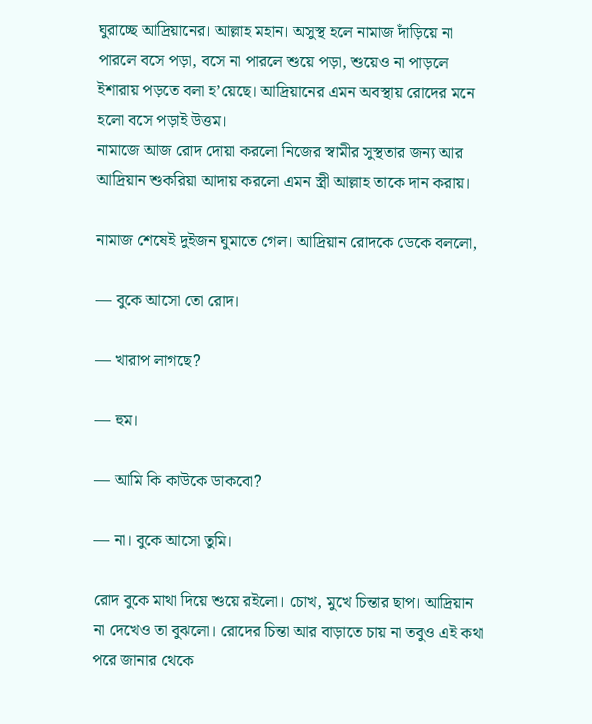ঘুরাচ্ছে আদ্রিয়ানের। আল্লাহ মহান। অসুস্থ হলে নামাজ দাঁড়িয়ে না পারলে বসে পড়া, বসে না পারলে শুয়ে পড়া, শুয়েও না পাড়লে ইশারায় পড়তে বলা হ’য়েছে। আদ্রিয়ানের এমন অবস্থায় রোদের মনে হলো বসে পড়াই উত্তম।
নামাজে আজ রোদ দোয়া করলো নিজের স্বামীর সুস্থতার জন্য আর আদ্রিয়ান শুকরিয়া আদায় করলো এমন স্ত্রী আল্লাহ তাকে দান করায়।

নামাজ শেষেই দুইজন ঘুমাতে গেল। আদ্রিয়ান রোদকে ডেকে বললো,

— বুকে আসো তো রোদ।

— খারাপ লাগছে?

— হুম।

— আমি কি কাউকে ডাকবো?

— না। বুকে আসো তুমি।

রোদ বুকে মাথা দিয়ে শুয়ে রইলো। চোখ, মুখে চিন্তার ছাপ। আদ্রিয়ান না দেখেও তা বুঝলো। রোদের চিন্তা আর বাড়াতে চায় না তবুও এই কথা পরে জানার থেকে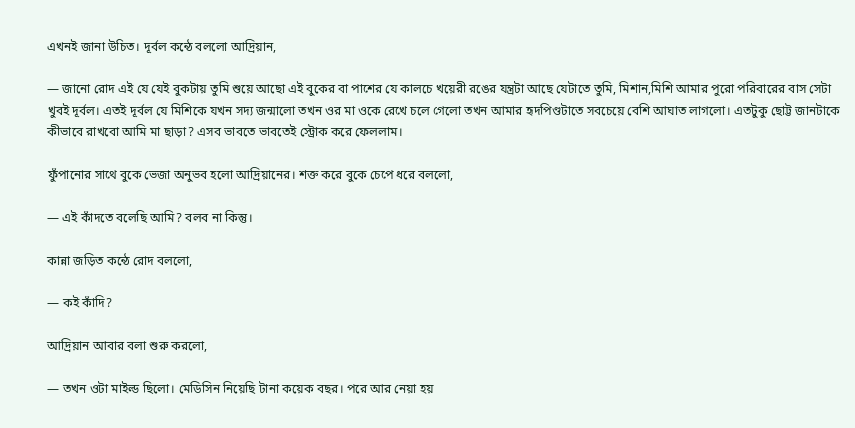এখনই জানা উচিত। দূর্বল কন্ঠে বললো আদ্রিয়ান,

— জানো রোদ এই যে যেই বুকটায় তুমি শুয়ে আছো এই বুকের বা পাশের যে কালচে খয়েরী রঙের যন্ত্রটা আছে যেটাতে তুমি, মিশান,মিশি আমার পুরো পরিবারের বাস সেটা খুবই দূর্বল। এতই দূর্বল যে মিশিকে যখন সদ্য জন্মালো তখন ওর মা ওকে রেখে চলে গেলো তখন আমার হৃদপিণ্ডটাতে সবচেয়ে বেশি আঘাত লাগলো। এতটুকু ছোট্ট জানটাকে কীভাবে রাখবো আমি মা ছাড়া? এসব ভাবতে ভাবতেই স্ট্রোক করে ফেললাম।

ফুঁপানোর সাথে বুকে ভেজা অনুভব হলো আদ্রিয়ানের। শক্ত করে বুকে চেপে ধরে বললো,

— এই কাঁদতে বলেছি আমি? বলব না কিন্তু।

কান্না জড়িত কন্ঠে রোদ বললো,

— কই কাঁদি?

আদ্রিয়ান আবার বলা শুরু করলো,

— তখন ওটা মাইল্ড ছিলো। মেডিসিন নিয়েছি টানা কয়েক বছর। পরে আর নেয়া হয়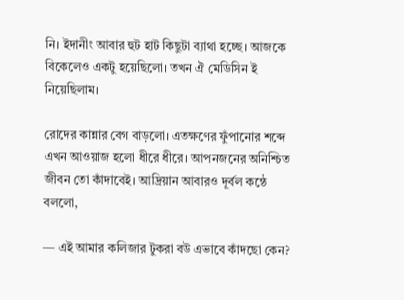নি। ইদানীং আবার হুট হাট কিছুটা ব্যাথা হচ্ছে। আজকে বিকেলেও একটু হয়েছিলো। তখন ঐ মেডিসিন ই নিয়েছিলাম।

রোদের কান্নার বেগ বাড়লো। এতক্ষণের ফুঁপানোর শব্দে এখন আওয়াজ হলো ধীরে ধীরে। আপনজনের অনিশ্চিত জীবন তো কাঁদাবেই। আদ্রিয়ান আবারও দূর্বল কন্ঠে বললো,

— এই আমার কলিজার টুকরা বউ এভাবে কাঁদছো কেন?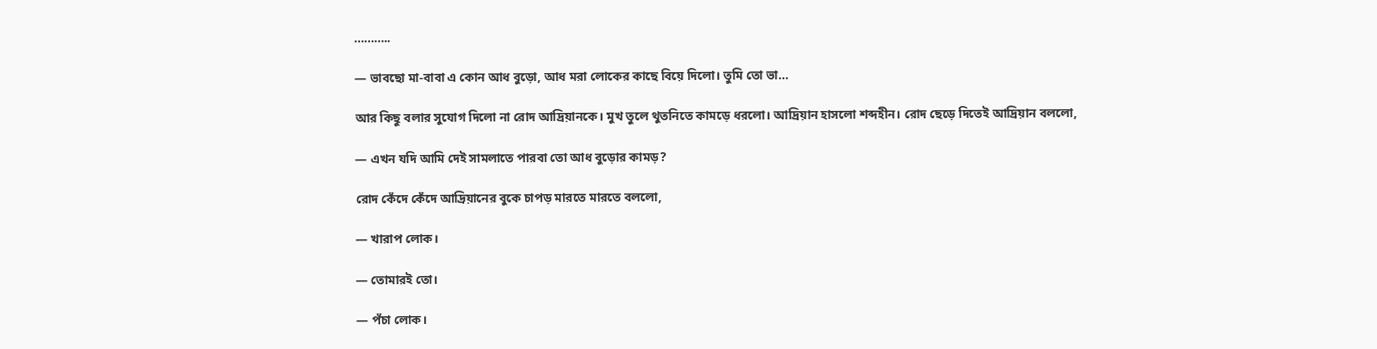………..

— ভাবছো মা-বাবা এ কোন আধ বুড়ো, আধ মরা লোকের কাছে বিয়ে দিলো। তুমি তো ভা…

আর কিছু বলার সুযোগ দিলো না রোদ আদ্রিয়ানকে। মুখ তুলে থুতনিতে কামড়ে ধরলো। আদ্রিয়ান হাসলো শব্দহীন। রোদ ছেড়ে দিতেই আদ্রিয়ান বললো,

— এখন যদি আমি দেই সামলাতে পারবা তো আধ বুড়োর কামড়?

রোদ কেঁদে কেঁদে আদ্রিয়ানের বুকে চাপড় মারতে মারতে বললো,

— খারাপ লোক।

— তোমারই তো।

— পঁচা লোক।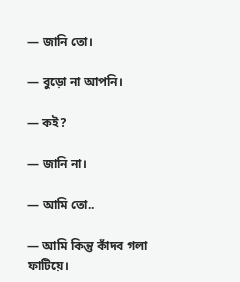— জানি তো।

— বুড়ো না আপনি।

— কই?

— জানি না।

— আমি তো..

— আমি কিন্তু কাঁদব গলা ফাটিয়ে।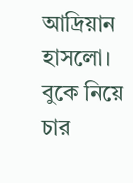আদ্রিয়ান হাসলো। বুকে নিয়ে চার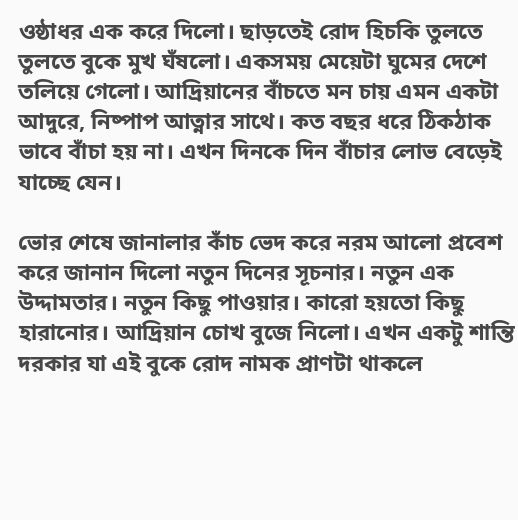ওষ্ঠাধর এক করে দিলো। ছাড়তেই রোদ হিচকি তুলতে তুলতে বুকে মুখ ঘঁষলো। একসময় মেয়েটা ঘুমের দেশে তলিয়ে গেলো। আদ্রিয়ানের বাঁচতে মন চায় এমন একটা আদুরে, নিষ্পাপ আত্নার সাথে। কত বছর ধরে ঠিকঠাক ভাবে বাঁচা হয় না। এখন দিনকে দিন বাঁচার লোভ বেড়েই যাচ্ছে যেন।

ভোর শেষে জানালার কাঁচ ভেদ করে নরম আলো প্রবেশ করে জানান দিলো নতুন দিনের সূচনার। নতুন এক উদ্দামতার। নতুন কিছু পাওয়ার। কারো হয়তো কিছু হারানোর। আদ্রিয়ান চোখ বুজে নিলো। এখন একটু শান্তি দরকার যা এই বুকে রোদ নামক প্রাণটা থাকলে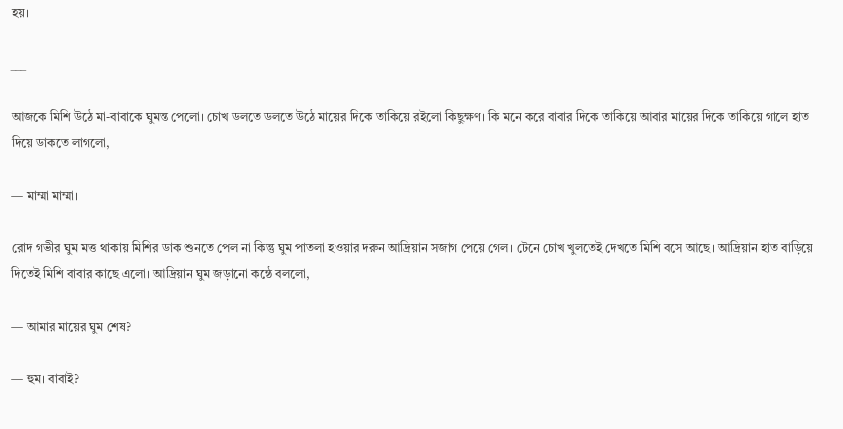হয়।

___

আজকে মিশি উঠে মা-বাবাকে ঘুমন্ত পেলো। চোখ ডলতে ডলতে উঠে মায়ের দিকে তাকিয়ে রইলো কিছুক্ষণ। কি মনে করে বাবার দিকে তাকিয়ে আবার মায়ের দিকে তাকিয়ে গালে হাত দিয়ে ডাকতে লাগলো,

— মাম্মা মাম্মা।

রোদ গভীর ঘুম মত্ত থাকায় মিশির ডাক শুনতে পেল না কিন্তু ঘুম পাতলা হওয়ার দরুন আদ্রিয়ান সজাগ পেয়ে গেল। টেনে চোখ খুলতেই দেখতে মিশি বসে আছে। আদ্রিয়ান হাত বাড়িয়ে দিতেই মিশি বাবার কাছে এলো। আদ্রিয়ান ঘুম জড়ানো কন্ঠে বললো,

— আমার মায়ের ঘুম শেষ?

— হুম। বাবাই?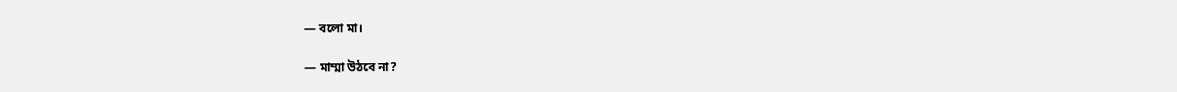— বলো মা।

— মাম্মা উঠবে না?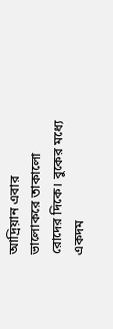আদ্রিয়ান এবার ভালোকরে তাকালো রোদের দিকে। বুকের মধ্যে একদম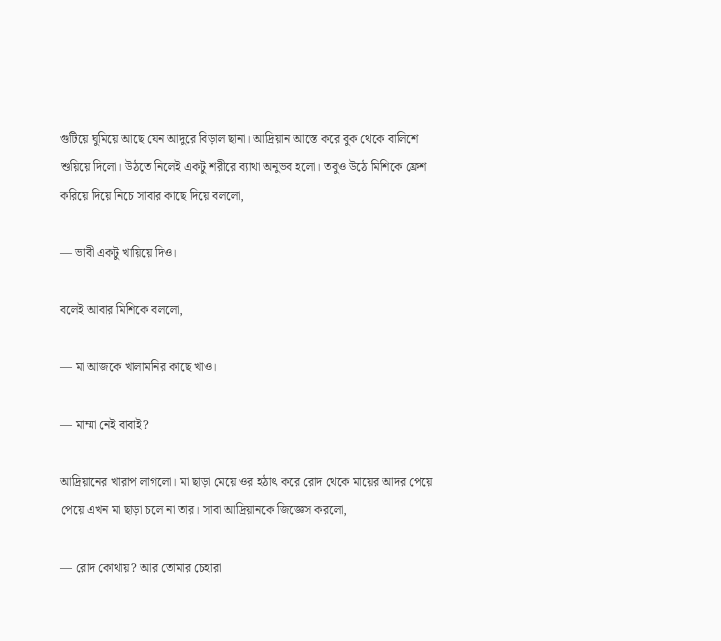গুটিয়ে ঘুমিয়ে আছে যেন আদুরে বিড়াল ছানা। আদ্রিয়ান আস্তে করে বুক থেকে বালিশে শুয়িয়ে দিলো। উঠতে নিলেই একটু শরীরে ব্যাথা অনুভব হলো। তবুও উঠে মিশিকে ফ্রেশ করিয়ে দিয়ে নিচে সাবার কাছে দিয়ে বললো,

— ভাবী একটু খায়িয়ে দিও।

বলেই আবার মিশিকে বললো,

— মা আজকে খালামনির কাছে খাও।

— মাম্মা নেই বাবাই?

আদ্রিয়ানের খারাপ লাগলো। মা ছাড়া মেয়ে ওর হঠাৎ করে রোদ থেকে মায়ের আদর পেয়ে পেয়ে এখন মা ছাড়া চলে না তার। সাবা আদ্রিয়ানকে জিজ্ঞেস করলো,

— রোদ কোথায়? আর তোমার চেহারা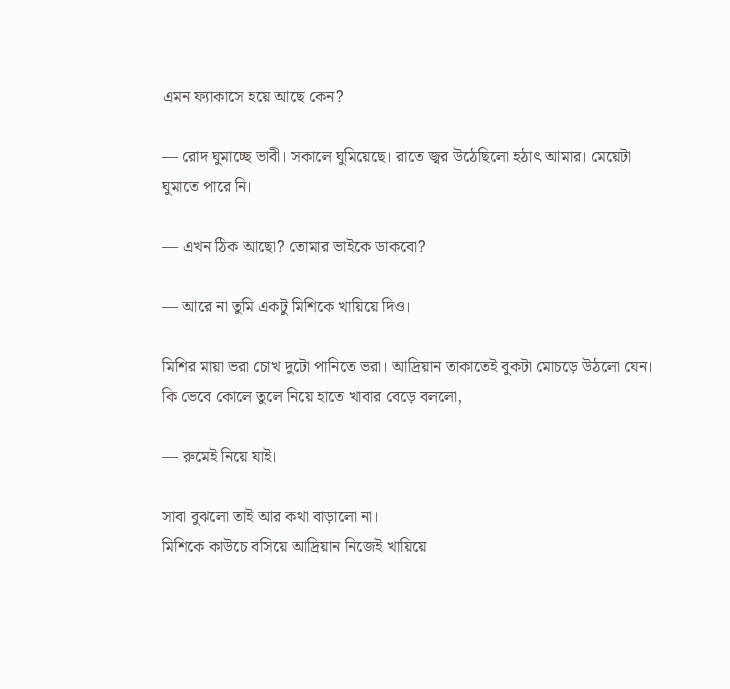এমন ফ্যাকাসে হয়ে আছে কেন?

— রোদ ঘুমাচ্ছে ভাবী। সকালে ঘুমিয়েছে। রাতে জ্বর উঠেছিলো হঠাৎ আমার। মেয়েটা ঘুমাতে পারে নি।

— এখন ঠিক আছো? তোমার ভাইকে ডাকবো?

— আরে না তুমি একটু মিশিকে খায়িয়ে দিও।

মিশির মায়া ভরা চোখ দুটো পানিতে ভরা। আদ্রিয়ান তাকাতেই বুকটা মোচড়ে উঠলো যেন। কি ভেবে কোলে তুলে নিয়ে হাতে খাবার বেড়ে বললো,

— রুমেই নিয়ে যাই।

সাবা বুঝলো তাই আর কথা বাড়ালো না।
মিশিকে কাউচে বসিয়ে আদ্রিয়ান নিজেই খায়িয়ে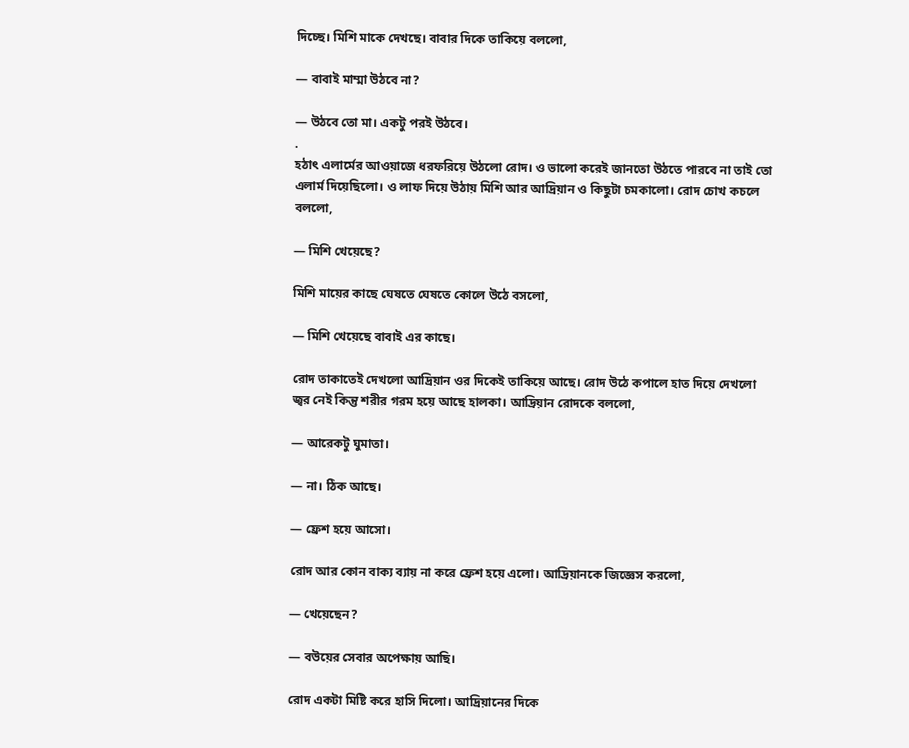দিচ্ছে। মিশি মাকে দেখছে। বাবার দিকে তাকিয়ে বললো,

— বাবাই মাম্মা উঠবে না?

— উঠবে তো মা। একটু পরই উঠবে।
.
হঠাৎ এলার্মের আওয়াজে ধরফরিয়ে উঠলো রোদ। ও ভালো করেই জানতো উঠতে পারবে না তাই তো এলার্ম দিয়েছিলো। ও লাফ দিয়ে উঠায় মিশি আর আদ্রিয়ান ও কিছুটা চমকালো। রোদ চোখ কচলে বললো,

— মিশি খেয়েছে?

মিশি মায়ের কাছে ঘেষতে ঘেষতে কোলে উঠে বসলো,

— মিশি খেয়েছে বাবাই এর কাছে।

রোদ তাকাতেই দেখলো আদ্রিয়ান ওর দিকেই তাকিয়ে আছে। রোদ উঠে কপালে হাত দিয়ে দেখলো জ্বর নেই কিন্তু শরীর গরম হয়ে আছে হালকা। আদ্রিয়ান রোদকে বললো,

— আরেকটু ঘুমাতা।

— না। ঠিক আছে।

— ফ্রেশ হয়ে আসো।

রোদ আর কোন বাক্য ব্যায় না করে ফ্রেশ হয়ে এলো। আদ্রিয়ানকে জিজ্ঞেস করলো,

— খেয়েছেন?

— বউয়ের সেবার অপেক্ষায় আছি।

রোদ একটা মিষ্টি করে হাসি দিলো। আদ্রিয়ানের দিকে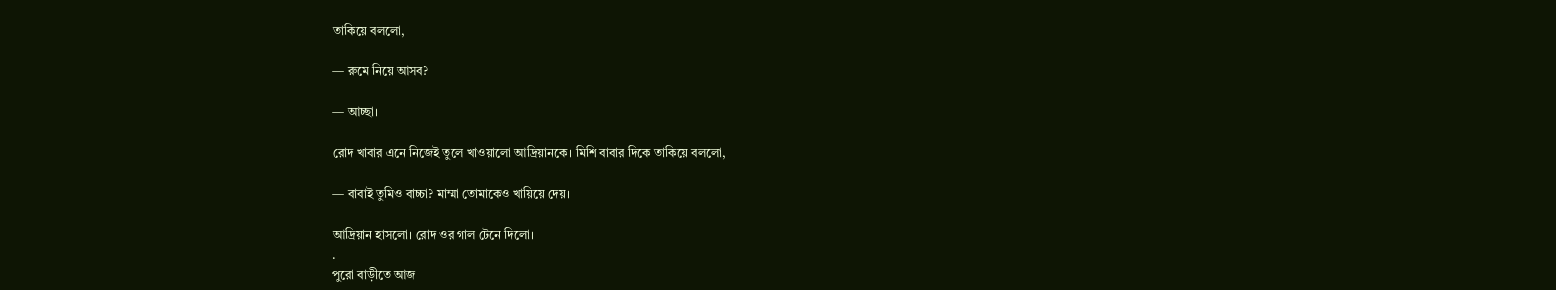তাকিয়ে বললো,

— রুমে নিয়ে আসব?

— আচ্ছা।

রোদ খাবার এনে নিজেই তুলে খাওয়ালো আদ্রিয়ানকে। মিশি বাবার দিকে তাকিয়ে বললো,

— বাবাই তুমিও বাচ্চা? মাম্মা তোমাকেও খায়িয়ে দেয়।

আদ্রিয়ান হাসলো। রোদ ওর গাল টেনে দিলো।
.
পুরো বাড়ীতে আজ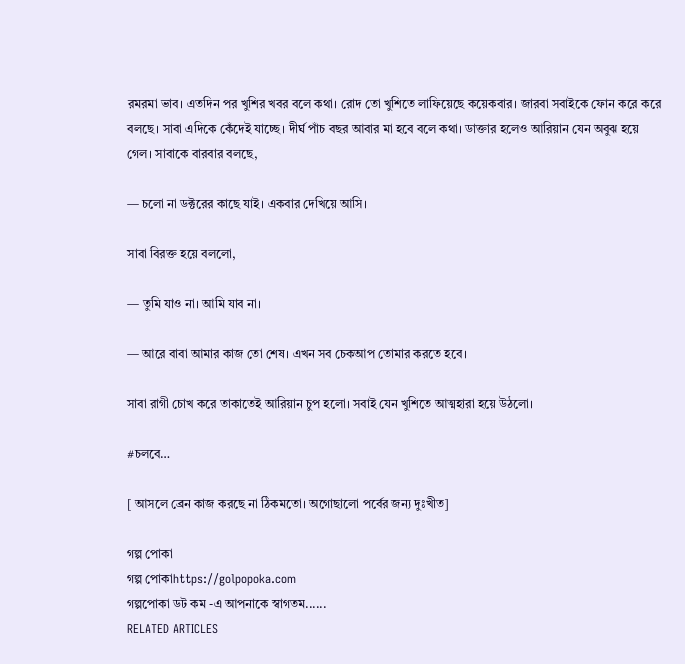রমরমা ভাব। এতদিন পর খুশির খবর বলে কথা। রোদ তো খুশিতে লাফিয়েছে কয়েকবার। জারবা সবাইকে ফোন করে করে বলছে। সাবা এদিকে কেঁদেই যাচ্ছে। দীর্ঘ পাঁচ বছর আবার মা হবে বলে কথা। ডাক্তার হলেও আরিয়ান যেন অবুঝ হয়ে গেল। সাবাকে বারবার বলছে,

— চলো না ডক্টরের কাছে যাই। একবার দেখিয়ে আসি।

সাবা বিরক্ত হয়ে বললো,

— তুমি যাও না। আমি যাব না।

— আরে বাবা আমার কাজ তো শেষ। এখন সব চেকআপ তোমার করতে হবে।

সাবা রাগী চোখ করে তাকাতেই আরিয়ান চুপ হলো। সবাই যেন খুশিতে আত্মহারা হয়ে উঠলো।

#চলবে…

[ আসলে ব্রেন কাজ করছে না ঠিকমতো। অগোছালো পর্বের জন্য দুঃখীত]

গল্প পোকা
গল্প পোকাhttps://golpopoka.com
গল্পপোকা ডট কম -এ আপনাকে স্বাগতম......
RELATED ARTICLES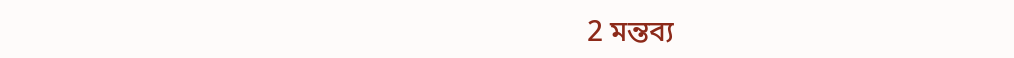2 মন্তব্য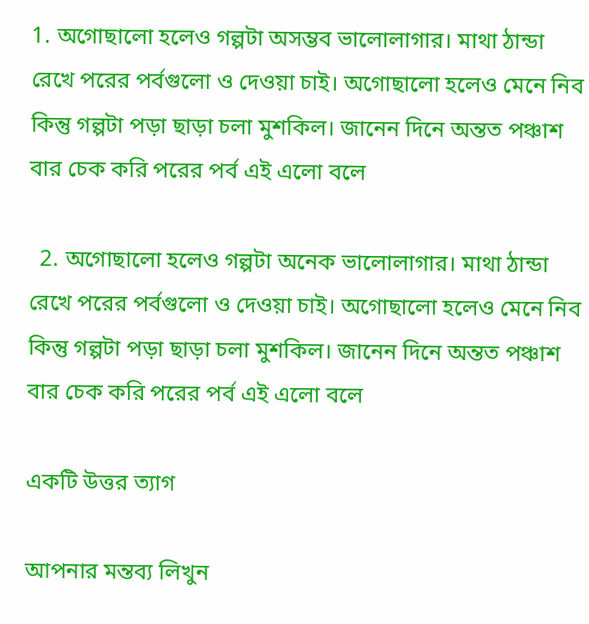1. অগোছালো হলেও গল্পটা অসম্ভব ভালোলাগার। মাথা ঠান্ডা রেখে পরের পর্বগুলো ও দেওয়া চাই। অগোছালো হলেও মেনে নিব কিন্তু গল্পটা পড়া ছাড়া চলা মুশকিল। জানেন দিনে অন্তত পঞ্চাশ বার চেক করি পরের পর্ব এই এলো বলে

  2. অগোছালো হলেও গল্পটা অনেক ভালোলাগার। মাথা ঠান্ডা রেখে পরের পর্বগুলো ও দেওয়া চাই। অগোছালো হলেও মেনে নিব কিন্তু গল্পটা পড়া ছাড়া চলা মুশকিল। জানেন দিনে অন্তত পঞ্চাশ বার চেক করি পরের পর্ব এই এলো বলে

একটি উত্তর ত্যাগ

আপনার মন্তব্য লিখুন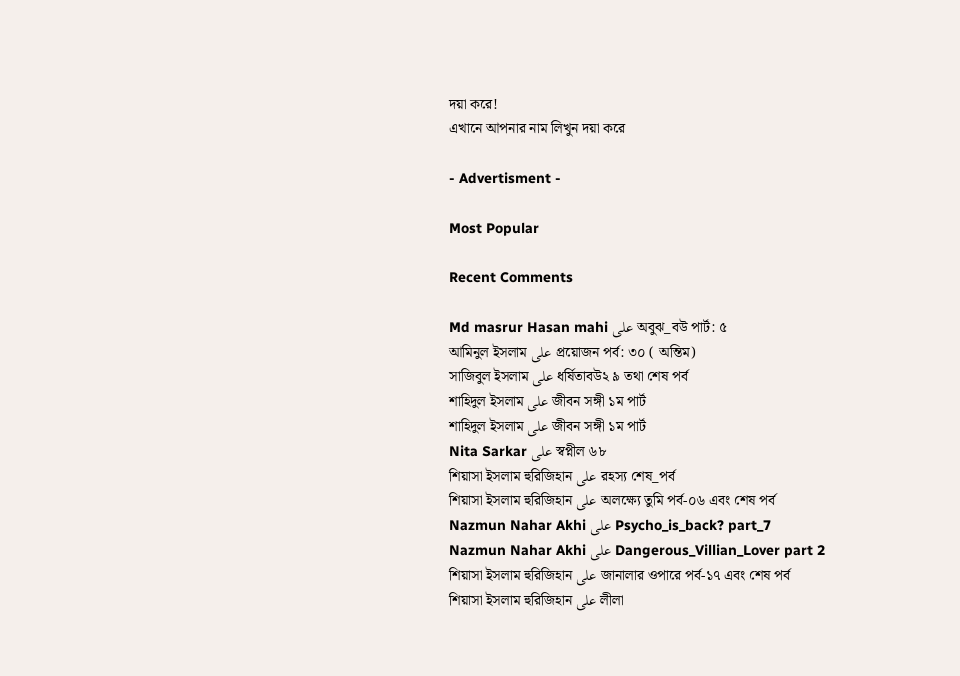দয়া করে!
এখানে আপনার নাম লিখুন দয়া করে

- Advertisment -

Most Popular

Recent Comments

Md masrur Hasan mahi على অবুঝ_বউ পার্ট: ৫
আমিনুল ইসলাম على প্রয়োজন পর্ব: ৩০ ( অন্তিম)
সাজিবুল ইসলাম على ধর্ষিতাবউ২ ৯ তথা শেষ পর্ব
শাহিদুল ইসলাম على জীবন সঙ্গী ১ম পার্ট
শাহিদুল ইসলাম على জীবন সঙ্গী ১ম পার্ট
Nita Sarkar على স্বপ্নীল ৬৮
শিয়াসা ইসলাম হুরিজিহান على রহস্য শেষ_পর্ব
শিয়াসা ইসলাম হুরিজিহান على অলক্ষ্যে তুমি পর্ব-০৬ এবং শেষ পর্ব
Nazmun Nahar Akhi على Psycho_is_back? part_7
Nazmun Nahar Akhi على Dangerous_Villian_Lover part 2
শিয়াসা ইসলাম হুরিজিহান على জানালার ওপারে পর্ব-১৭ এবং শেষ পর্ব
শিয়াসা ইসলাম হুরিজিহান على লীলা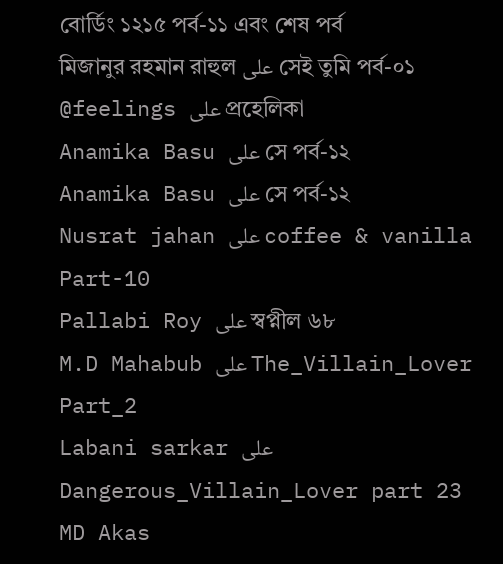বোর্ডিং ১২১৫ পর্ব-১১ এবং শেষ পর্ব
মিজানুর রহমান রাহুল على সেই তুমি পর্ব-০১
@feelings على প্রহেলিকা
Anamika Basu على সে পর্ব-১২
Anamika Basu على সে পর্ব-১২
Nusrat jahan على coffee & vanilla Part-10
Pallabi Roy على স্বপ্নীল ৬৮
M.D Mahabub على The_Villain_Lover Part_2
Labani sarkar على Dangerous_Villain_Lover part 23
MD Akas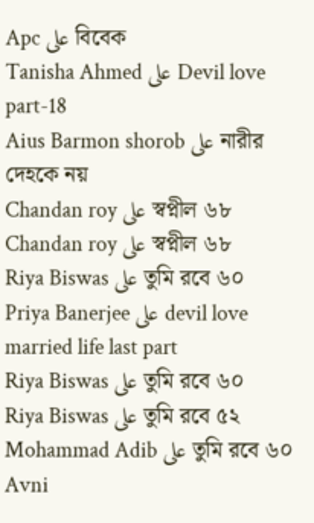Apc على বিবেক
Tanisha Ahmed على Devil love part-18
Aius Barmon shorob على নারীর দেহকে নয়
Chandan roy على স্বপ্নীল ৬৮
Chandan roy على স্বপ্নীল ৬৮
Riya Biswas على তুমি রবে ৬০
Priya Banerjee على devil love married life last part
Riya Biswas على তুমি রবে ৬০
Riya Biswas على তুমি রবে ৫২
Mohammad Adib على তুমি রবে ৬০
Avni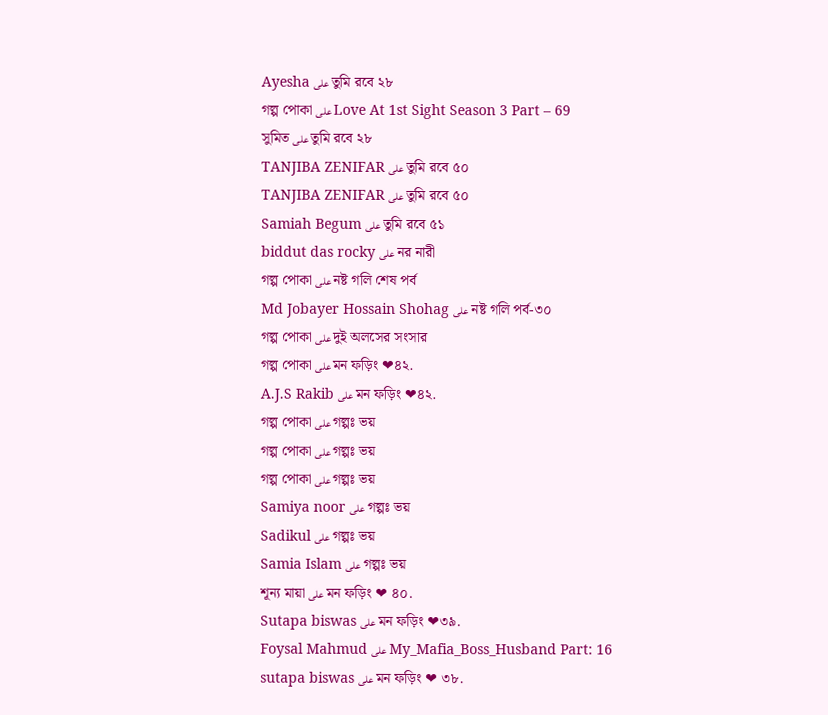Ayesha على তুমি রবে ২৮
গল্প পোকা على Love At 1st Sight Season 3 Part – 69
সুমিত على তুমি রবে ২৮
TANJIBA ZENIFAR على তুমি রবে ৫০
TANJIBA ZENIFAR على তুমি রবে ৫০
Samiah Begum على তুমি রবে ৫১
biddut das rocky على নর নারী
গল্প পোকা على নষ্ট গলি শেষ পর্ব
Md Jobayer Hossain Shohag على নষ্ট গলি পর্ব-৩০
গল্প পোকা على দুই অলসের সংসার
গল্প পোকা على মন ফড়িং ❤৪২.
A.J.S Rakib على মন ফড়িং ❤৪২.
গল্প পোকা على গল্পঃ ভয়
গল্প পোকা على গল্পঃ ভয়
গল্প পোকা على গল্পঃ ভয়
Samiya noor على গল্পঃ ভয়
Sadikul على গল্পঃ ভয়
Samia Islam على গল্পঃ ভয়
শূন্য মায়া على মন ফড়িং ❤ ৪০.
Sutapa biswas على মন ফড়িং ❤৩৯.
Foysal Mahmud على My_Mafia_Boss_Husband Part: 16
sutapa biswas على মন ফড়িং ❤ ৩৮.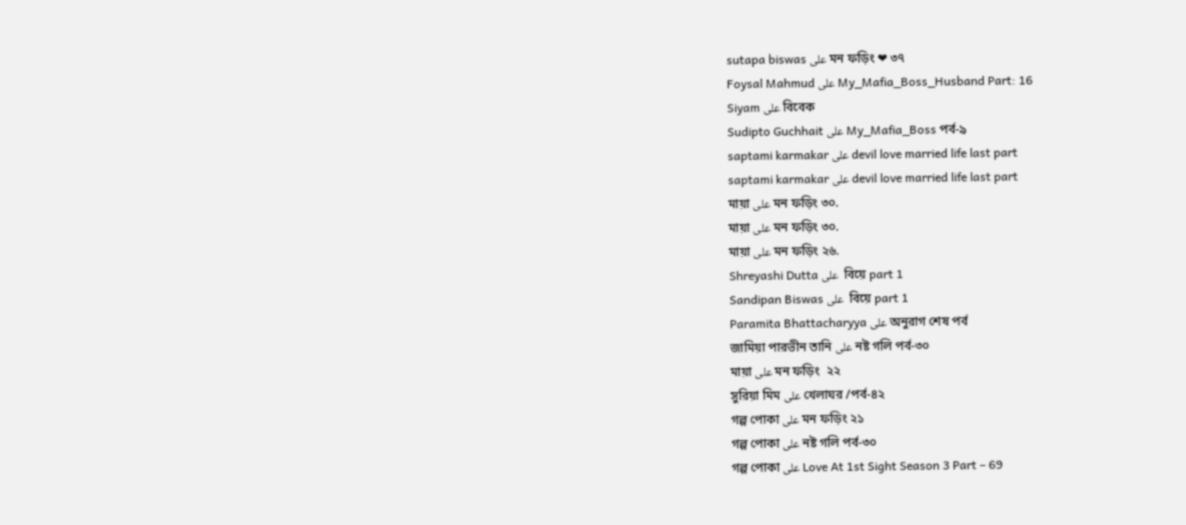sutapa biswas على মন ফড়িং ❤ ৩৭
Foysal Mahmud على My_Mafia_Boss_Husband Part: 16
Siyam على বিবেক
Sudipto Guchhait على My_Mafia_Boss পর্ব-৯
saptami karmakar على devil love married life last part
saptami karmakar على devil love married life last part
মায়া على মন ফড়িং ৩০.
মায়া على মন ফড়িং ৩০.
মায়া على মন ফড়িং ২৬.
Shreyashi Dutta على  বিয়ে part 1
Sandipan Biswas على  বিয়ে part 1
Paramita Bhattacharyya على অনুরাগ শেষ পর্ব
জামিয়া পারভীন তানি على নষ্ট গলি পর্ব-৩০
মায়া على মন ফড়িং  ২২
সুরিয়া মিম على খেলাঘর /পর্ব-৪২
গল্প পোকা على মন ফড়িং ২১
গল্প পোকা على নষ্ট গলি পর্ব-৩০
গল্প পোকা على Love At 1st Sight Season 3 Part – 69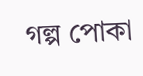গল্প পোকা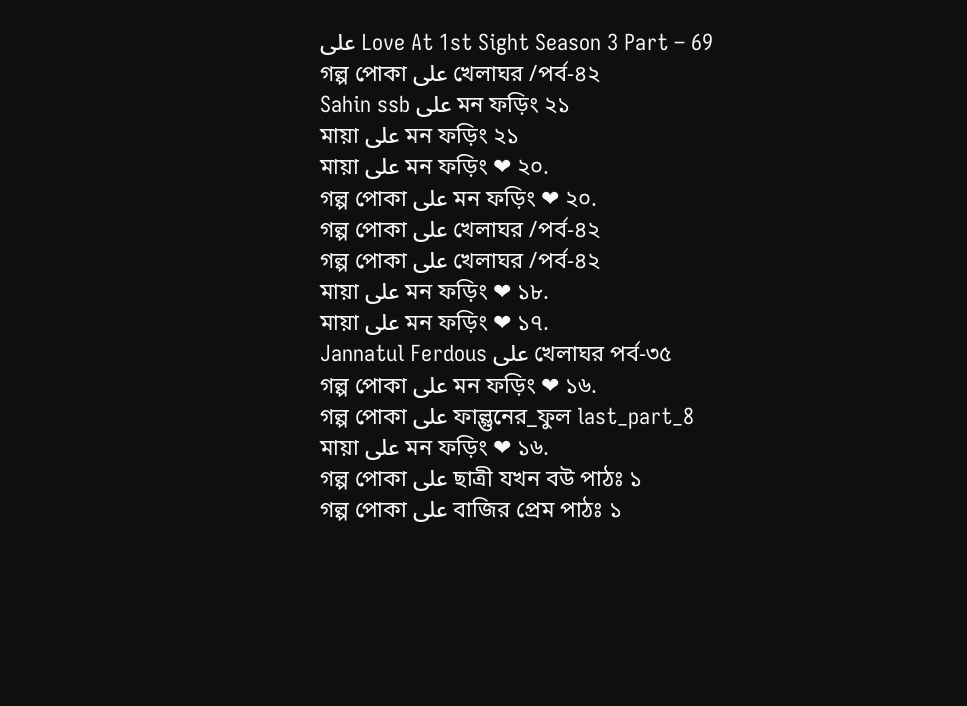على Love At 1st Sight Season 3 Part – 69
গল্প পোকা على খেলাঘর /পর্ব-৪২
Sahin ssb على মন ফড়িং ২১
মায়া على মন ফড়িং ২১
মায়া على মন ফড়িং ❤ ২০.
গল্প পোকা على মন ফড়িং ❤ ২০.
গল্প পোকা على খেলাঘর /পর্ব-৪২
গল্প পোকা على খেলাঘর /পর্ব-৪২
মায়া على মন ফড়িং ❤ ১৮.
মায়া على মন ফড়িং ❤ ১৭.
Jannatul Ferdous على খেলাঘর পর্ব-৩৫
গল্প পোকা على মন ফড়িং ❤ ১৬.
গল্প পোকা على ফাল্গুনের_ফুল last_part_8
মায়া على মন ফড়িং ❤ ১৬.
গল্প পোকা على ছাত্রী যখন বউ পাঠঃ ১
গল্প পোকা على বাজির প্রেম পাঠঃ ১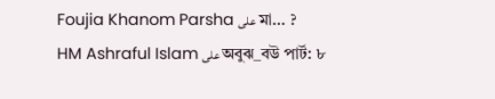Foujia Khanom Parsha على মা… ?
HM Ashraful Islam على অবুঝ_বউ পার্ট: ৮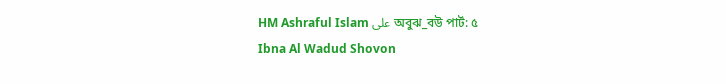HM Ashraful Islam على অবুঝ_বউ পার্ট: ৫
Ibna Al Wadud Shovon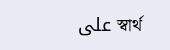على স্বার্থ